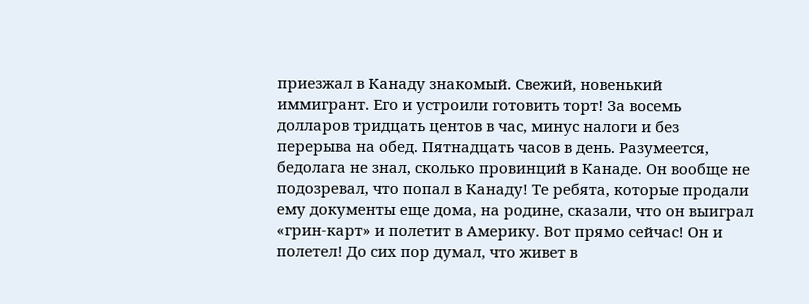приезжал в Канаду знакомый. Свежий, новенький иммигрант. Его и устроили готовить торт! За восемь долларов тридцать центов в час, минус налоги и без перерыва на обед. Пятнадцать часов в день. Разумеется, бедолага не знал, сколько провинций в Канаде. Он вообще не подозревал, что попал в Канаду! Те ребята, которые продали ему документы еще дома, на родине, сказали, что он выиграл «грин-карт» и полетит в Америку. Вот прямо сейчас! Он и полетел! До сих пор думал, что живет в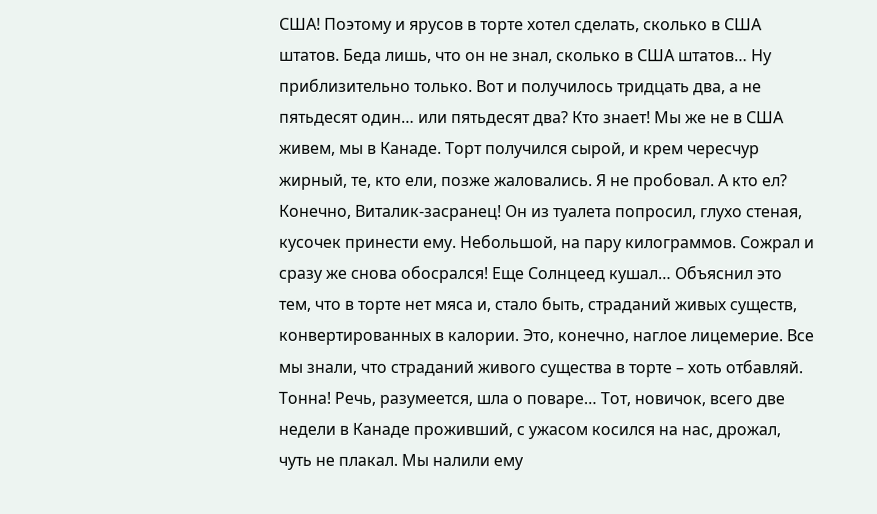США! Поэтому и ярусов в торте хотел сделать, сколько в США штатов. Беда лишь, что он не знал, сколько в США штатов… Ну приблизительно только. Вот и получилось тридцать два, а не пятьдесят один… или пятьдесят два? Кто знает! Мы же не в США живем, мы в Канаде. Торт получился сырой, и крем чересчур жирный, те, кто ели, позже жаловались. Я не пробовал. А кто ел? Конечно, Виталик-засранец! Он из туалета попросил, глухо стеная, кусочек принести ему. Небольшой, на пару килограммов. Сожрал и сразу же снова обосрался! Еще Солнцеед кушал… Объяснил это тем, что в торте нет мяса и, стало быть, страданий живых существ, конвертированных в калории. Это, конечно, наглое лицемерие. Все мы знали, что страданий живого существа в торте – хоть отбавляй. Тонна! Речь, разумеется, шла о поваре… Тот, новичок, всего две недели в Канаде проживший, с ужасом косился на нас, дрожал, чуть не плакал. Мы налили ему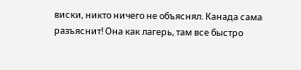виски, никто ничего не объяснял. Канада сама разъяснит! Она как лагерь, там все быстро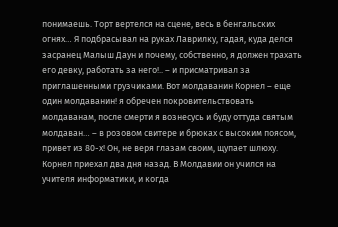понимаешь. Торт вертелся на сцене, весь в бенгальских огнях… Я подбрасывал на руках Лаврилку, гадая, куда делся засранец Малыш Даун и почему, собственно, я должен трахать его девку, работать за него!.. – и присматривал за приглашенными грузчиками. Вот молдаванин Корнел – еще один молдаванин! я обречен покровительствовать молдаванам, после смерти я вознесусь и буду оттуда святым молдаван… – в розовом свитере и брюках с высоким поясом, привет из 80-х! Он, не веря глазам своим, щупает шлюху. Корнел приехал два дня назад. В Молдавии он учился на учителя информатики, и когда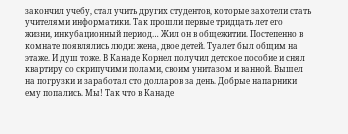закончил учебу, стал учить других студентов, которые захотели стать учителями информатики. Так прошли первые тридцать лет его жизни, инкубационный период… Жил он в общежитии. Постепенно в комнате появлялись люди: жена, двое детей. Туалет был общим на этаже. И душ тоже. В Канаде Корнел получил детское пособие и снял квартиру со скрипучими полами, своим унитазом и ванной. Вышел на погрузки и заработал сто долларов за день. Добрые напарники ему попались. Мы! Так что в Канаде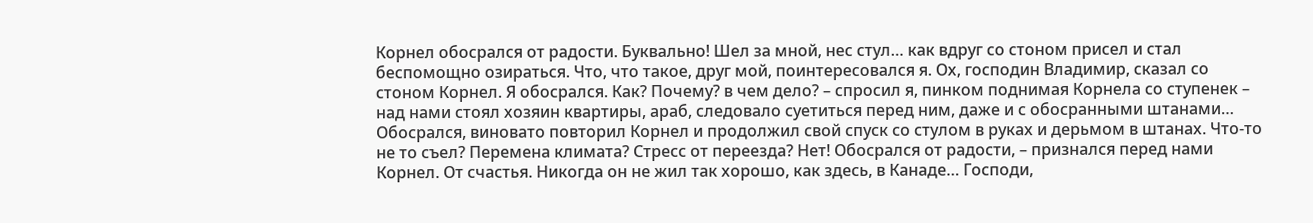Корнел обосрался от радости. Буквально! Шел за мной, нес стул… как вдруг со стоном присел и стал беспомощно озираться. Что, что такое, друг мой, поинтересовался я. Ох, господин Владимир, сказал со стоном Корнел. Я обосрался. Как? Почему? в чем дело? – спросил я, пинком поднимая Корнела со ступенек – над нами стоял хозяин квартиры, араб, следовало суетиться перед ним, даже и с обосранными штанами… Обосрался, виновато повторил Корнел и продолжил свой спуск со стулом в руках и дерьмом в штанах. Что-то не то съел? Перемена климата? Стресс от переезда? Нет! Обосрался от радости, – признался перед нами Корнел. От счастья. Никогда он не жил так хорошо, как здесь, в Канаде… Господи,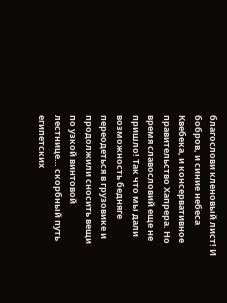благослови кленовый лист! И бобров, и синие небеса Квебека, и консервативное правительство Хапрера. Но время славословий еще не пришло! Так что мы дали возможность бедняге переодеться в грузовике и продолжили сносить вещи по узкой винтовой лестнице… скорбный путь египетских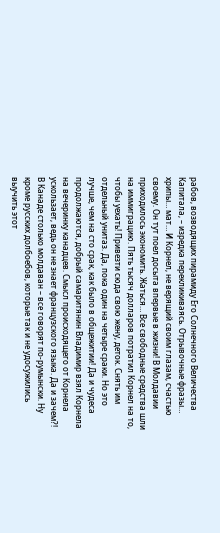рабов, возводящих пирамиду Его Солнечного Величества Капитала, – изредка перекликиваясь. Отрывочные фразы… хрипы… мат… И Корнел, не верящий своим глазам, счастью своему. Он тут поел досыта впервые в жизни! В Молдавии приходилось экономить. Жаться… Все свободные средства шли на иммиграцию. Пять тысяч долларов потратил Корнел на то, чтобы уехать! Привезти сюда свою жену, деток. Снять им отдельный унитаз. Да, пока один на четыре сраки. Но это лучше, чем на сто срак, как было в общежитии! Да и чудеса продолжаются, добрый самаритянин Владимир взял Корнела на вечеринку канадцев. Смысл происходящего от Корнела ускользает, ведь он не знает французского языка. Да и зачем?! В Канаде столько молдаван – все говорят по-румынски. Ну кроме русских долбоебов, которые так и не удосужились выучить этот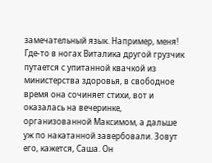замечательный язык. Например, меня! Где-то в ногах Виталика другой грузчик путается с упитанной квачкой из министерства здоровья, в свободное время она сочиняет стихи, вот и оказалась на вечеринке, организованной Максимом, а дальше уж по накатанной завербовали. Зовут его, кажется, Саша. Он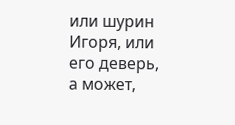или шурин Игоря, или его деверь, а может,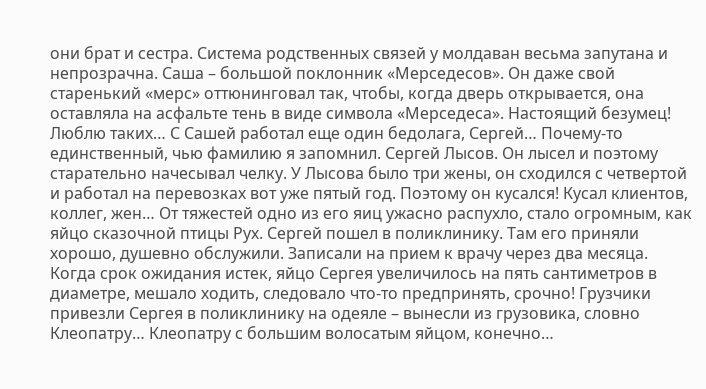они брат и сестра. Система родственных связей у молдаван весьма запутана и непрозрачна. Саша – большой поклонник «Мерседесов». Он даже свой старенький «мерс» оттюнинговал так, чтобы, когда дверь открывается, она оставляла на асфальте тень в виде символа «Мерседеса». Настоящий безумец! Люблю таких… С Сашей работал еще один бедолага, Сергей… Почему-то единственный, чью фамилию я запомнил. Сергей Лысов. Он лысел и поэтому старательно начесывал челку. У Лысова было три жены, он сходился с четвертой и работал на перевозках вот уже пятый год. Поэтому он кусался! Кусал клиентов, коллег, жен… От тяжестей одно из его яиц ужасно распухло, стало огромным, как яйцо сказочной птицы Рух. Сергей пошел в поликлинику. Там его приняли хорошо, душевно обслужили. Записали на прием к врачу через два месяца. Когда срок ожидания истек, яйцо Сергея увеличилось на пять сантиметров в диаметре, мешало ходить, следовало что-то предпринять, срочно! Грузчики привезли Сергея в поликлинику на одеяле – вынесли из грузовика, словно Клеопатру… Клеопатру с большим волосатым яйцом, конечно…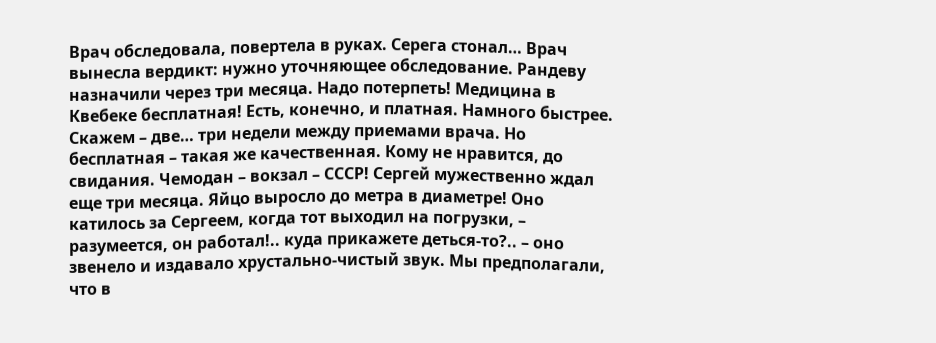Врач обследовала, повертела в руках. Серега стонал… Врач вынесла вердикт: нужно уточняющее обследование. Рандеву назначили через три месяца. Надо потерпеть! Медицина в Квебеке бесплатная! Есть, конечно, и платная. Намного быстрее. Скажем – две… три недели между приемами врача. Но бесплатная – такая же качественная. Кому не нравится, до свидания. Чемодан – вокзал – СССР! Сергей мужественно ждал еще три месяца. Яйцо выросло до метра в диаметре! Оно катилось за Сергеем, когда тот выходил на погрузки, – разумеется, он работал!.. куда прикажете деться-то?.. – оно звенело и издавало хрустально-чистый звук. Мы предполагали, что в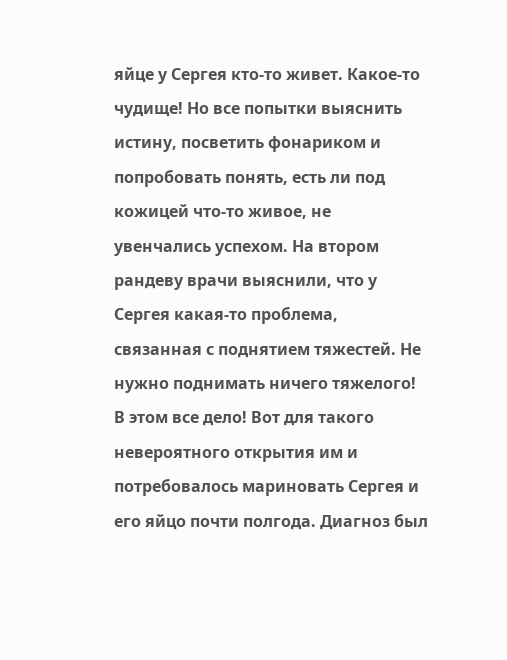яйце у Сергея кто-то живет. Какое-то чудище! Но все попытки выяснить истину, посветить фонариком и попробовать понять, есть ли под кожицей что-то живое, не увенчались успехом. На втором рандеву врачи выяснили, что у Сергея какая-то проблема, связанная с поднятием тяжестей. Не нужно поднимать ничего тяжелого! В этом все дело! Вот для такого невероятного открытия им и потребовалось мариновать Сергея и его яйцо почти полгода. Диагноз был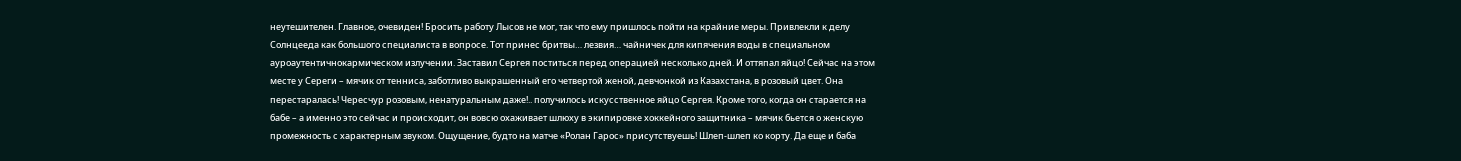неутешителен. Главное, очевиден! Бросить работу Лысов не мог, так что ему пришлось пойти на крайние меры. Привлекли к делу Солнцееда как большого специалиста в вопросе. Тот принес бритвы… лезвия… чайничек для кипячения воды в специальном ауроаутентичнокармическом излучении. Заставил Сергея поститься перед операцией несколько дней. И оттяпал яйцо! Сейчас на этом месте у Сереги – мячик от тенниса, заботливо выкрашенный его четвертой женой, девчонкой из Казахстана, в розовый цвет. Она перестаралась! Чересчур розовым, ненатуральным даже!.. получилось искусственное яйцо Сергея. Кроме того, когда он старается на бабе – а именно это сейчас и происходит, он вовсю охаживает шлюху в экипировке хоккейного защитника – мячик бьется о женскую промежность с характерным звуком. Ощущение, будто на матче «Ролан Гарос» присутствуешь! Шлеп-шлеп ко корту. Да еще и баба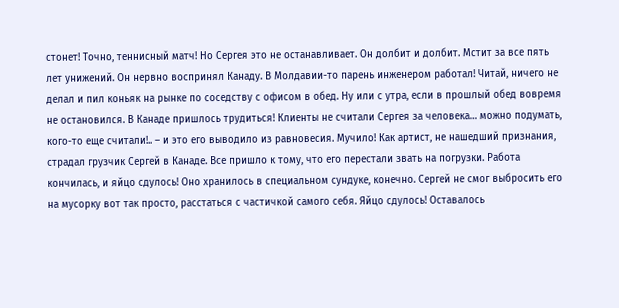стонет! Точно, теннисный матч! Но Сергея это не останавливает. Он долбит и долбит. Мстит за все пять лет унижений. Он нервно воспринял Канаду. В Молдавии-то парень инженером работал! Читай, ничего не делал и пил коньяк на рынке по соседству с офисом в обед. Ну или с утра, если в прошлый обед вовремя не остановился. В Канаде пришлось трудиться! Клиенты не считали Сергея за человека… можно подумать, кого-то еще считали!.. – и это его выводило из равновесия. Мучило! Как артист, не нашедший признания, страдал грузчик Сергей в Канаде. Все пришло к тому, что его перестали звать на погрузки. Работа кончилась, и яйцо сдулось! Оно хранилось в специальном сундуке, конечно. Сергей не смог выбросить его на мусорку вот так просто, расстаться с частичкой самого себя. Яйцо сдулось! Оставалось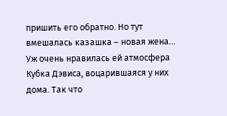пришить его обратно. Но тут вмешалась казашка – новая жена… Уж очень нравилась ей атмосфера Кубка Дэвиса, воцарившаяся у них дома. Так что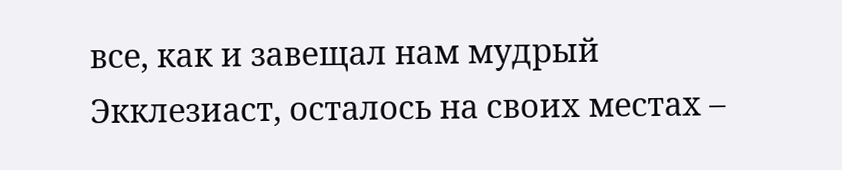все, как и завещал нам мудрый Экклезиаст, осталось на своих местах –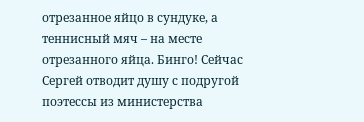отрезанное яйцо в сундуке, а теннисный мяч – на месте отрезанного яйца. Бинго! Сейчас Сергей отводит душу с подругой поэтессы из министерства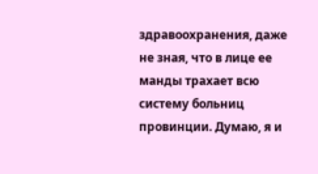здравоохранения, даже не зная, что в лице ее манды трахает всю систему больниц провинции. Думаю, я и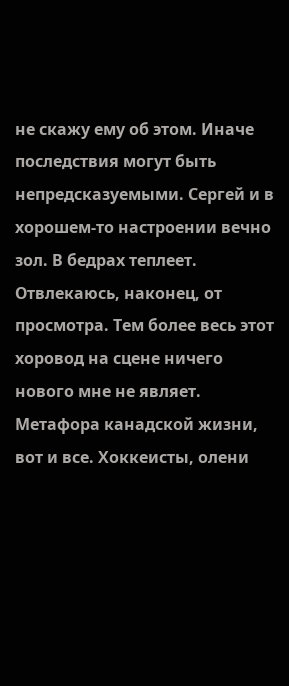не скажу ему об этом. Иначе последствия могут быть непредсказуемыми. Сергей и в хорошем-то настроении вечно зол. В бедрах теплеет. Отвлекаюсь, наконец, от просмотра. Тем более весь этот хоровод на сцене ничего нового мне не являет. Метафора канадской жизни, вот и все. Хоккеисты, олени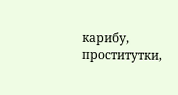карибу, проститутки,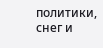политики, снег и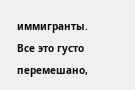иммигранты. Все это густо перемешано,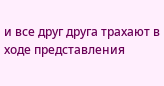и все друг друга трахают в ходе представления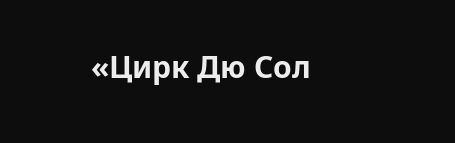«Цирк Дю Сол